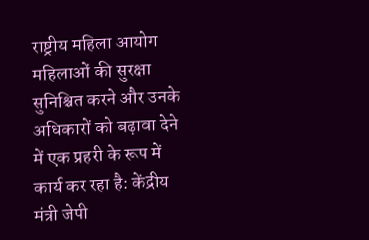राष्ट्रीय महिला आयोग महिलाओं की सुरक्षा सुनिश्चित करने और उनके अधिकारों को बढ़ावा देने में एक प्रहरी के रूप में कार्य कर रहा है: केंद्रीय मंत्री जेपी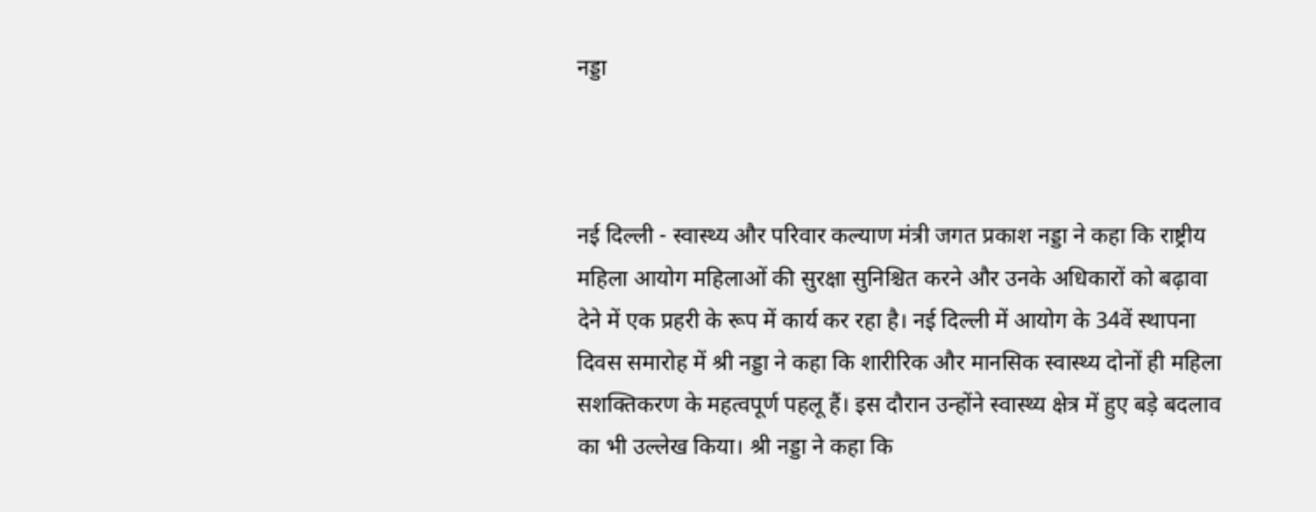नड्डा



नई दिल्ली - स्वास्थ्य और परिवार कल्याण मंत्री जगत प्रकाश नड्डा ने कहा कि राष्ट्रीय महिला आयोग महिलाओं की सुरक्षा सुनिश्चित करने और उनके अधिकारों को बढ़ावा देने में एक प्रहरी के रूप में कार्य कर रहा है। नई दिल्ली में आयोग के 34वें स्थापना दिवस समारोह में श्री नड्डा ने कहा कि शारीरिक और मानसिक स्वास्थ्य दोनों ही महिला सशक्तिकरण के महत्वपूर्ण पहलू हैं। इस दौरान उन्‍होंने स्वास्थ्य क्षेत्र में हुए बड़े बदलाव का भी उल्‍लेख किया। श्री नड्डा ने कहा कि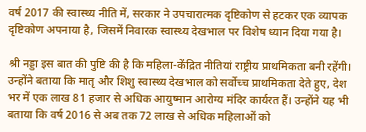वर्ष 2017 की स्वास्थ्य नीति में, सरकार ने उपचारात्मक दृष्टिकोण से हटकर एक व्यापक दृष्टिकोण अपनाया है, जिसमें निवारक स्वास्थ्य देखभाल पर विशेष ध्यान दिया गया है।

श्री नड्डा इस बात की पुष्टि की है कि महिला-केंद्रित नीतियां राष्ट्रीय प्राथमिकता बनी रहेंगी। उन्‍होंने बताया कि मातृ और शिशु स्वास्थ्य देखभाल को सर्वोच्च प्राथमिकता देते हुए, देश भर में एक लाख 81 हजार से अधिक आयुष्मान आरोग्य मंदिर कार्यरत हैं। उन्होंने यह भी बताया कि वर्ष 2016 से अब तक 72 लाख से अधिक महिलाओं को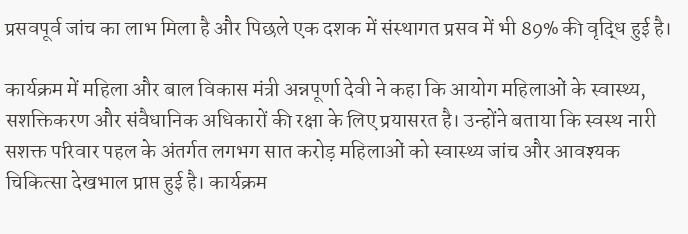प्रसवपूर्व जांच का लाभ मिला है और पिछले एक दशक में संस्थागत प्रसव में भी 89% की वृद्धि हुई है।

कार्यक्रम में महिला और बाल विकास मंत्री अन्नपूर्णा देवी ने कहा कि आयोग महिलाओं के स्वास्थ्य, सशक्तिकरण और संवैधानिक अधिकारों की रक्षा के लिए प्रयासरत है। उन्होंने बताया कि स्वस्थ नारी सशक्त परिवार पहल के अंतर्गत लगभग सात करोड़ महिलाओं को स्वास्थ्य जांच और आवश्यक चिकित्सा देखभाल प्राप्त हुई है। कार्यक्रम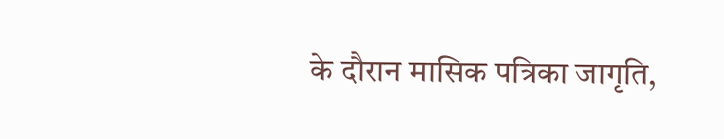के दौरान मासिक पत्रिका जागृति,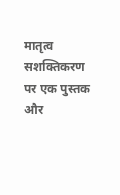मातृत्व सशक्तिकरण पर एक पुस्तक और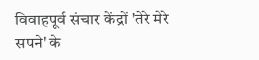विवाहपूर्व संचार केंद्रों 'तेरे मेरे सपने' के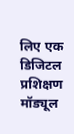लिए एक डिजिटल प्रशिक्षण मॉड्यूल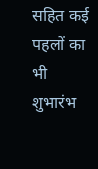सहित कई पहलों का भी शुभारंभ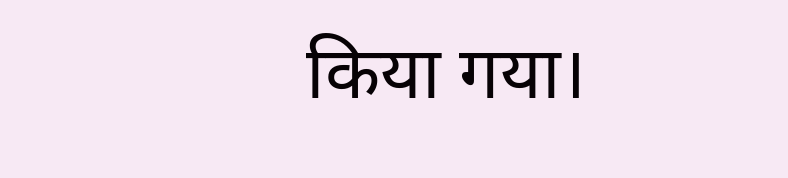किया गया।